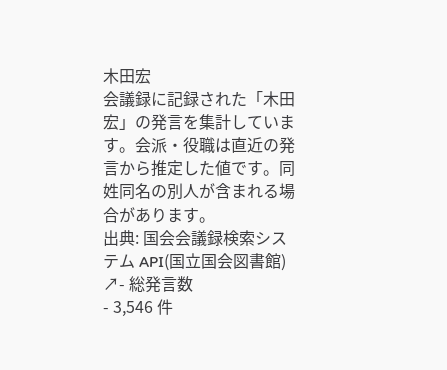木田宏
会議録に記録された「木田宏」の発言を集計しています。会派・役職は直近の発言から推定した値です。同姓同名の別人が含まれる場合があります。
出典: 国会会議録検索システム API(国立国会図書館) ↗- 総発言数
- 3,546 件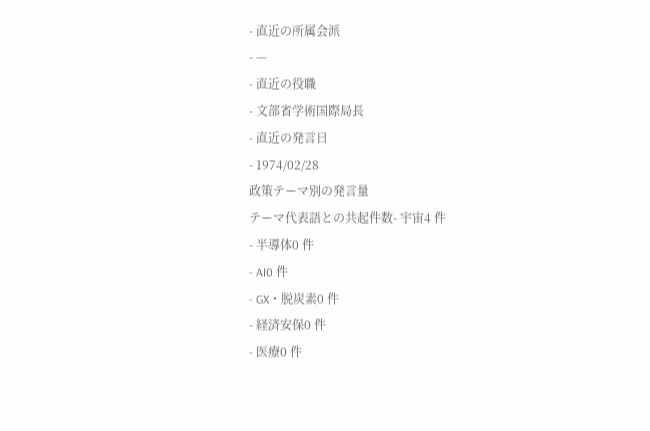- 直近の所属会派
- —
- 直近の役職
- 文部省学術国際局長
- 直近の発言日
- 1974/02/28
政策テーマ別の発言量
テーマ代表語との共起件数- 宇宙4 件
- 半導体0 件
- AI0 件
- GX・脱炭素0 件
- 経済安保0 件
- 医療0 件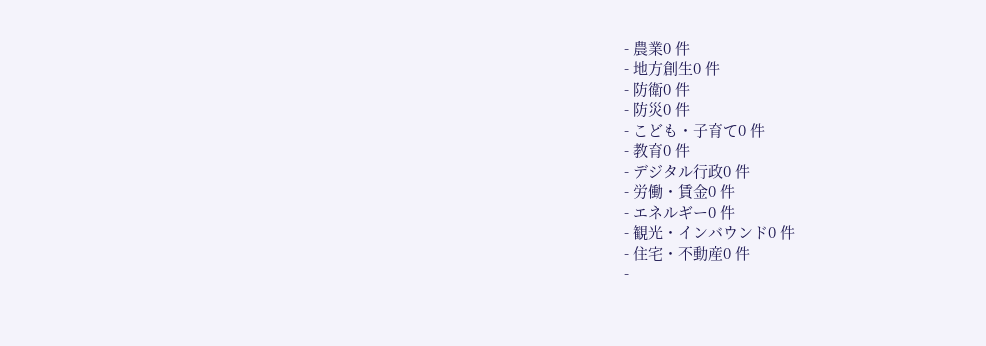- 農業0 件
- 地方創生0 件
- 防衛0 件
- 防災0 件
- こども・子育て0 件
- 教育0 件
- デジタル行政0 件
- 労働・賃金0 件
- エネルギー0 件
- 観光・インバウンド0 件
- 住宅・不動産0 件
-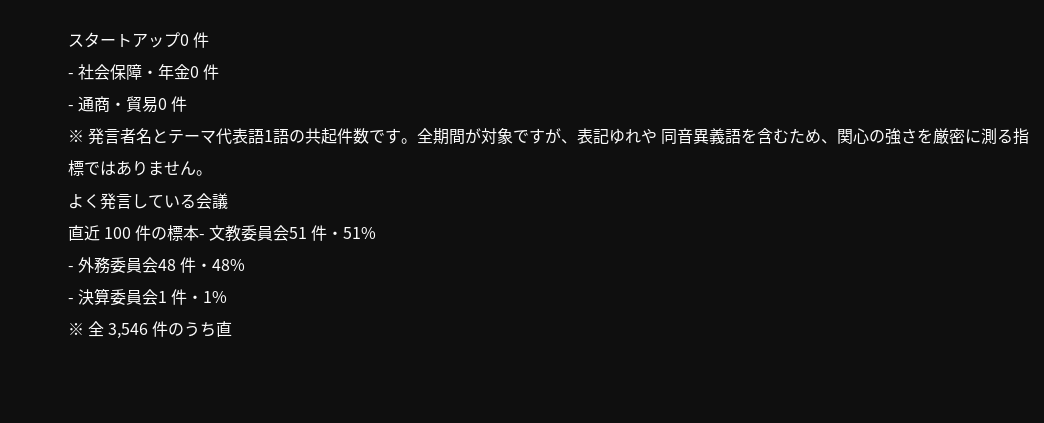スタートアップ0 件
- 社会保障・年金0 件
- 通商・貿易0 件
※ 発言者名とテーマ代表語1語の共起件数です。全期間が対象ですが、表記ゆれや 同音異義語を含むため、関心の強さを厳密に測る指標ではありません。
よく発言している会議
直近 100 件の標本- 文教委員会51 件・51%
- 外務委員会48 件・48%
- 決算委員会1 件・1%
※ 全 3,546 件のうち直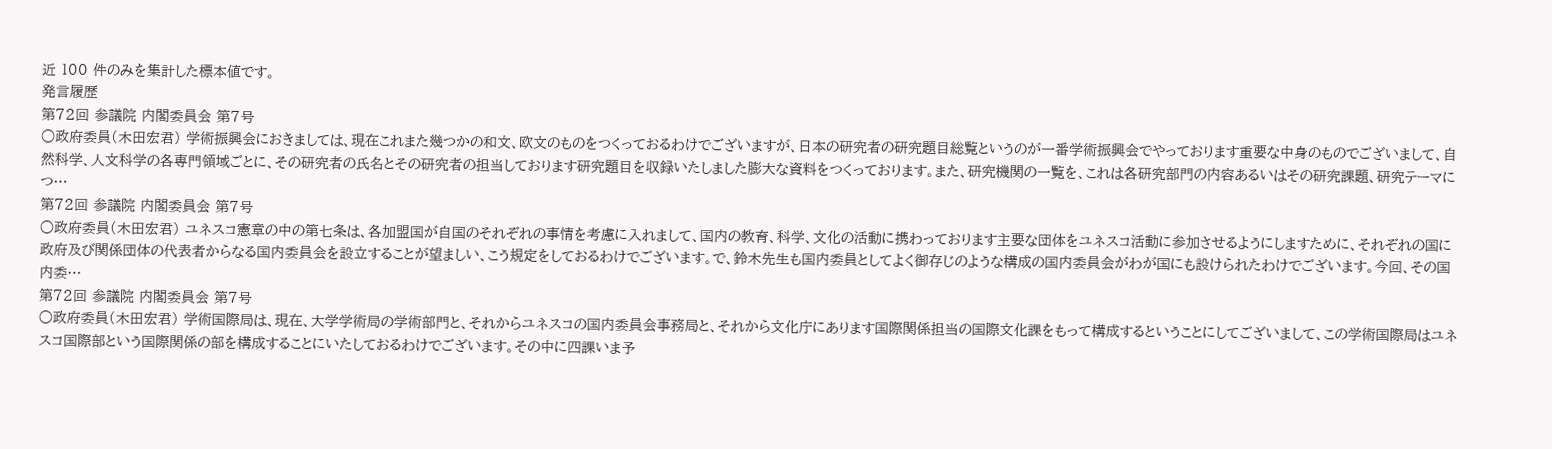近 100 件のみを集計した標本値です。
発言履歴
第72回 参議院 内閣委員会 第7号
○政府委員(木田宏君) 学術振興会におきましては、現在これまた幾つかの和文、欧文のものをつくっておるわけでございますが、日本の研究者の研究題目総覧というのが一番学術振興会でやっております重要な中身のものでございまして、自然科学、人文科学の各専門領域ごとに、その研究者の氏名とその研究者の担当しております研究題目を収録いたしました膨大な資料をつくっております。また、研究機関の一覧を、これは各研究部門の内容あるいはその研究課題、研究テーマにつ…
第72回 参議院 内閣委員会 第7号
○政府委員(木田宏君) ユネスコ憲章の中の第七条は、各加盟国が自国のそれぞれの事情を考慮に入れまして、国内の教育、科学、文化の活動に携わっております主要な団体をユネスコ活動に参加させるようにしますために、それぞれの国に政府及び関係団体の代表者からなる国内委員会を設立することが望ましい、こう規定をしておるわけでございます。で、鈴木先生も国内委員としてよく御存じのような構成の国内委員会がわが国にも設けられたわけでございます。今回、その国内委…
第72回 参議院 内閣委員会 第7号
○政府委員(木田宏君) 学術国際局は、現在、大学学術局の学術部門と、それからユネスコの国内委員会事務局と、それから文化庁にあります国際関係担当の国際文化課をもって構成するということにしてございまして、この学術国際局はユネスコ国際部という国際関係の部を構成することにいたしておるわけでございます。その中に四課いま予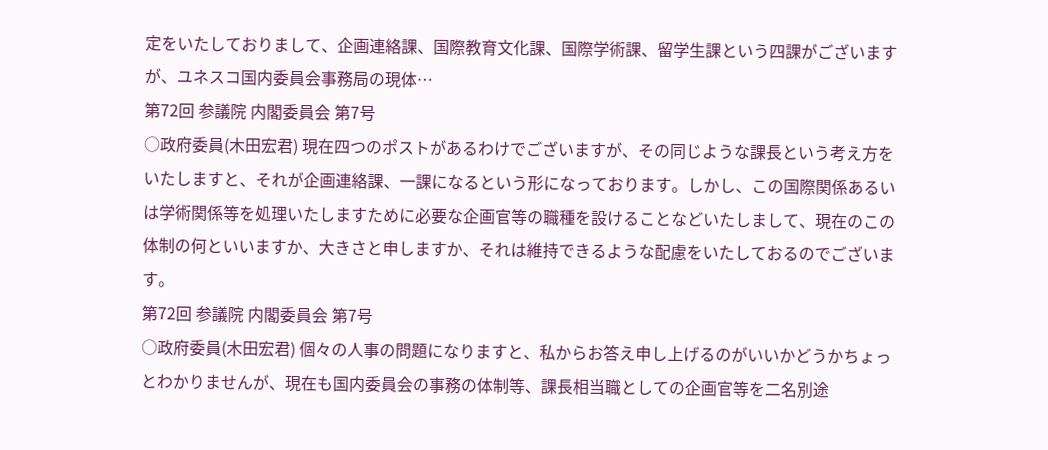定をいたしておりまして、企画連絡課、国際教育文化課、国際学術課、留学生課という四課がございますが、ユネスコ国内委員会事務局の現体…
第72回 参議院 内閣委員会 第7号
○政府委員(木田宏君) 現在四つのポストがあるわけでございますが、その同じような課長という考え方をいたしますと、それが企画連絡課、一課になるという形になっております。しかし、この国際関係あるいは学術関係等を処理いたしますために必要な企画官等の職種を設けることなどいたしまして、現在のこの体制の何といいますか、大きさと申しますか、それは維持できるような配慮をいたしておるのでございます。
第72回 参議院 内閣委員会 第7号
○政府委員(木田宏君) 個々の人事の問題になりますと、私からお答え申し上げるのがいいかどうかちょっとわかりませんが、現在も国内委員会の事務の体制等、課長相当職としての企画官等を二名別途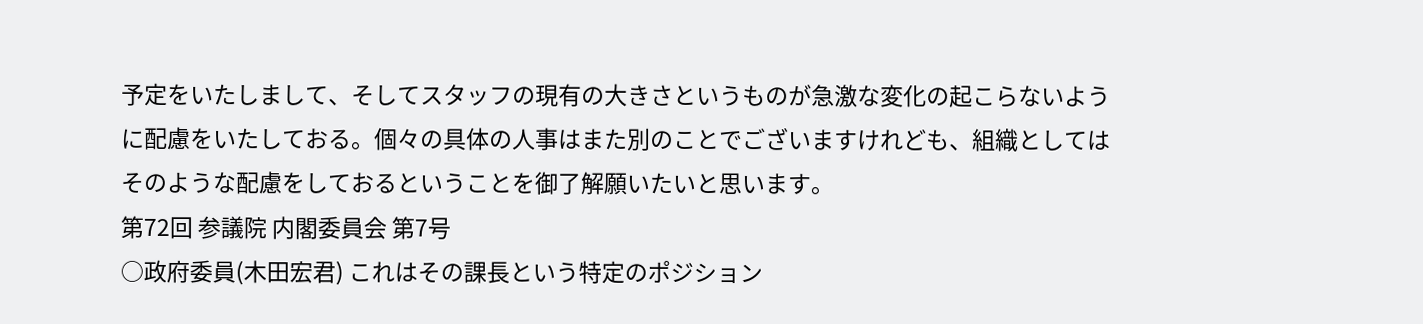予定をいたしまして、そしてスタッフの現有の大きさというものが急激な変化の起こらないように配慮をいたしておる。個々の具体の人事はまた別のことでございますけれども、組織としてはそのような配慮をしておるということを御了解願いたいと思います。
第72回 参議院 内閣委員会 第7号
○政府委員(木田宏君) これはその課長という特定のポジション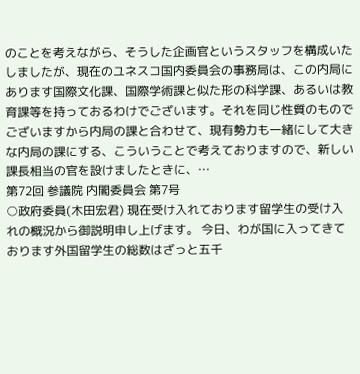のことを考えながら、そうした企画官というスタッフを構成いたしましたが、現在のユネスコ国内委員会の事務局は、この内局にあります国際文化課、国際学術課と似た形の科学課、あるいは教育課等を持っておるわけでございます。それを同じ性質のものでございますから内局の課と合わせて、現有勢力も一緒にして大きな内局の課にする、こういうことで考えておりますので、新しい課長相当の官を設けましたときに、…
第72回 参議院 内閣委員会 第7号
○政府委員(木田宏君) 現在受け入れております留学生の受け入れの概況から御説明申し上げます。 今日、わが国に入ってきております外国留学生の総数はざっと五千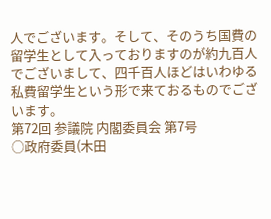人でございます。そして、そのうち国費の留学生として入っておりますのが約九百人でございまして、四千百人ほどはいわゆる私費留学生という形で来ておるものでございます。
第72回 参議院 内閣委員会 第7号
○政府委員(木田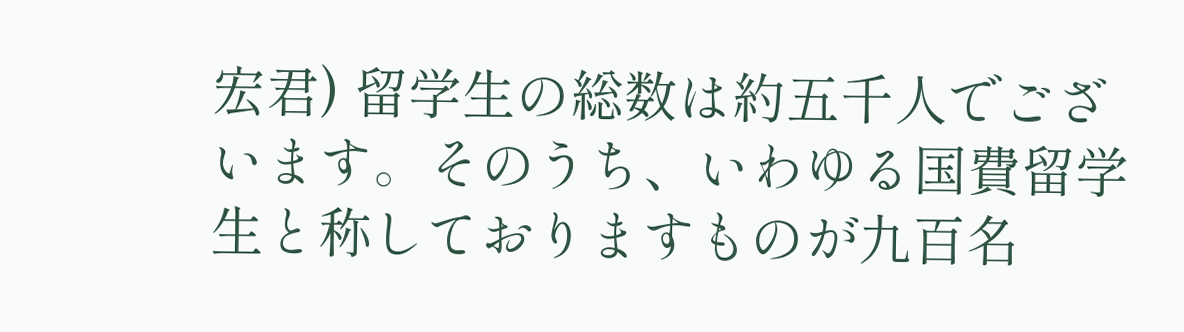宏君) 留学生の総数は約五千人でございます。そのうち、いわゆる国費留学生と称しておりますものが九百名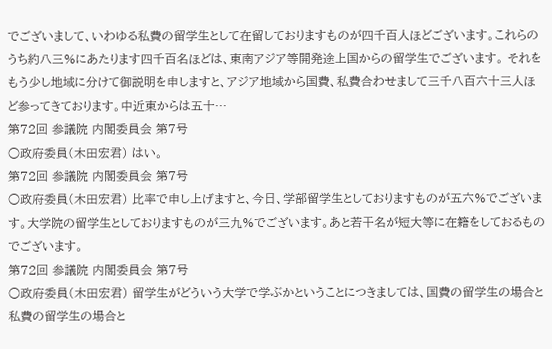でございまして、いわゆる私費の留学生として在留しておりますものが四千百人ほどございます。これらのうち約八三%にあたります四千百名ほどは、東南アジア等開発途上国からの留学生でございます。 それをもう少し地域に分けて御説明を申しますと、アジア地域から国費、私費合わせまして三千八百六十三人ほど参ってきております。中近東からは五十…
第72回 参議院 内閣委員会 第7号
○政府委員(木田宏君) はい。
第72回 参議院 内閣委員会 第7号
○政府委員(木田宏君) 比率で申し上げますと、今日、学部留学生としておりますものが五六%でございます。大学院の留学生としておりますものが三九%でございます。あと若干名が短大等に在籍をしておるものでございます。
第72回 参議院 内閣委員会 第7号
○政府委員(木田宏君) 留学生がどういう大学で学ぶかということにつきましては、国費の留学生の場合と私費の留学生の場合と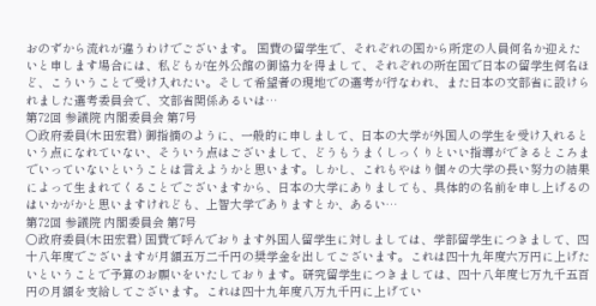おのずから流れが違うわけでございます。 国費の留学生で、それぞれの国から所定の人員何名か迎えたいと申します場合には、私どもが在外公館の御協力を得まして、それぞれの所在国で日本の留学生何名ほど、こういうことで受け入れたい。そして希望者の現地での選考が行なわれ、また日本の文部省に設けられました選考委員会で、文部省関係あるいは…
第72回 参議院 内閣委員会 第7号
○政府委員(木田宏君) 御指摘のように、一般的に申しまして、日本の大学が外国人の学生を受け入れるという点になれていない、そういう点はございまして、どうもうまくしっくりといい指導ができるところまでいっていないということは言えようかと思います。しかし、これもやはり個々の大学の長い努力の結果によって生まれてくることでございますから、日本の大学にありましても、具体的の名前を申し上げるのはいかがかと思いますけれども、上智大学でありますとか、あるい…
第72回 参議院 内閣委員会 第7号
○政府委員(木田宏君) 国費で呼んでおります外国人留学生に対しましては、学部留学生につきまして、四十八年度でございますが月額五万二千円の奨学金を出してございます。これは四十九年度六万円に上げたいということで予算のお願いをいたしております。研究留学生につきましては、四十八年度七万九千五百円の月額を支給してございます。これは四十九年度八万九千円に上げてい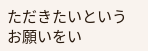ただきたいというお願いをい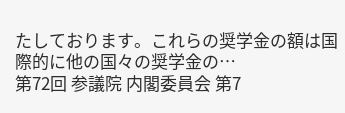たしております。これらの奨学金の額は国際的に他の国々の奨学金の…
第72回 参議院 内閣委員会 第7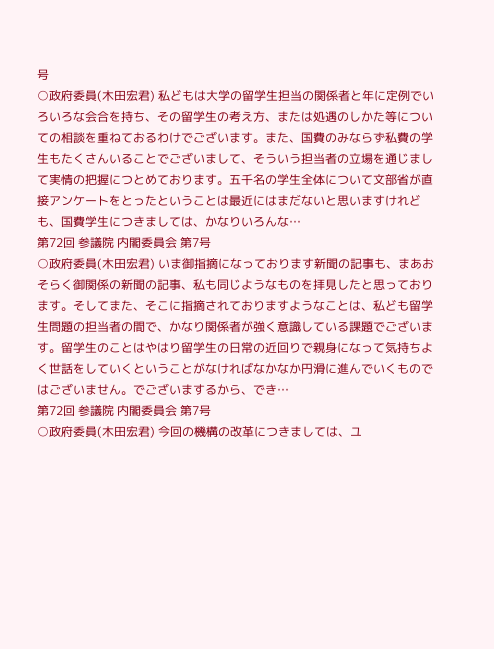号
○政府委員(木田宏君) 私どもは大学の留学生担当の関係者と年に定例でいろいろな会合を持ち、その留学生の考え方、または処遇のしかた等についての相談を重ねておるわけでございます。また、国費のみならず私費の学生もたくさんいることでございまして、そういう担当者の立場を通じまして実情の把握につとめております。五千名の学生全体について文部省が直接アンケートをとったということは最近にはまだないと思いますけれども、国費学生につきましては、かなりいろんな…
第72回 参議院 内閣委員会 第7号
○政府委員(木田宏君) いま御指摘になっております新聞の記事も、まあおそらく御関係の新聞の記事、私も同じようなものを拝見したと思っております。そしてまた、そこに指摘されておりますようなことは、私ども留学生問題の担当者の間で、かなり関係者が強く意識している課題でございます。留学生のことはやはり留学生の日常の近回りで親身になって気持ちよく世話をしていくということがなければなかなか円滑に進んでいくものではございません。でございまするから、でき…
第72回 参議院 内閣委員会 第7号
○政府委員(木田宏君) 今回の機構の改革につきましては、ユ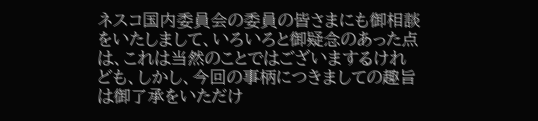ネスコ国内委員会の委員の皆さまにも御相談をいたしまして、いろいろと御疑念のあった点は、これは当然のことではございまするけれども、しかし、今回の事柄につきましての趣旨は御了承をいただけ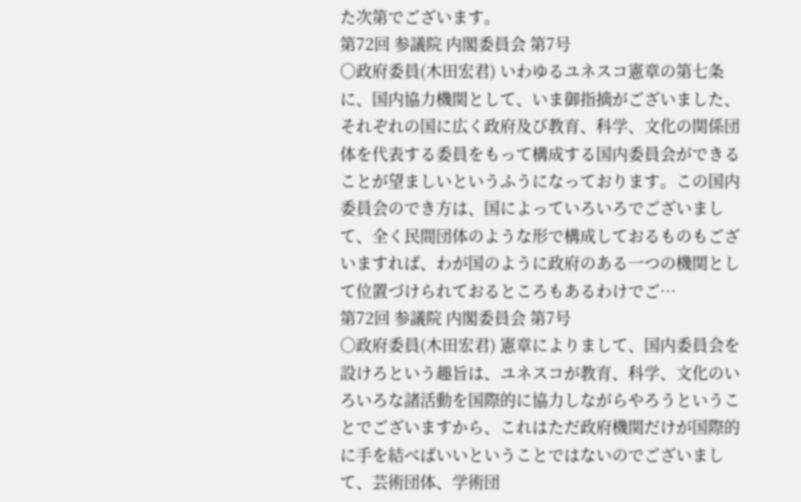た次第でございます。
第72回 参議院 内閣委員会 第7号
○政府委員(木田宏君) いわゆるユネスコ憲章の第七条に、国内協力機関として、いま御指摘がございました、それぞれの国に広く政府及び教育、科学、文化の関係団体を代表する委員をもって構成する国内委員会ができることが望ましいというふうになっております。この国内委員会のでき方は、国によっていろいろでございまして、全く民間団体のような形で構成しておるものもございますれば、わが国のように政府のある一つの機関として位置づけられておるところもあるわけでご…
第72回 参議院 内閣委員会 第7号
○政府委員(木田宏君) 憲章によりまして、国内委員会を設けろという趣旨は、ユネスコが教育、科学、文化のいろいろな諸活動を国際的に協力しながらやろうということでございますから、これはただ政府機関だけが国際的に手を結べばいいということではないのでございまして、芸術団体、学術団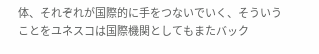体、それぞれが国際的に手をつないでいく、そういうことをユネスコは国際機関としてもまたバック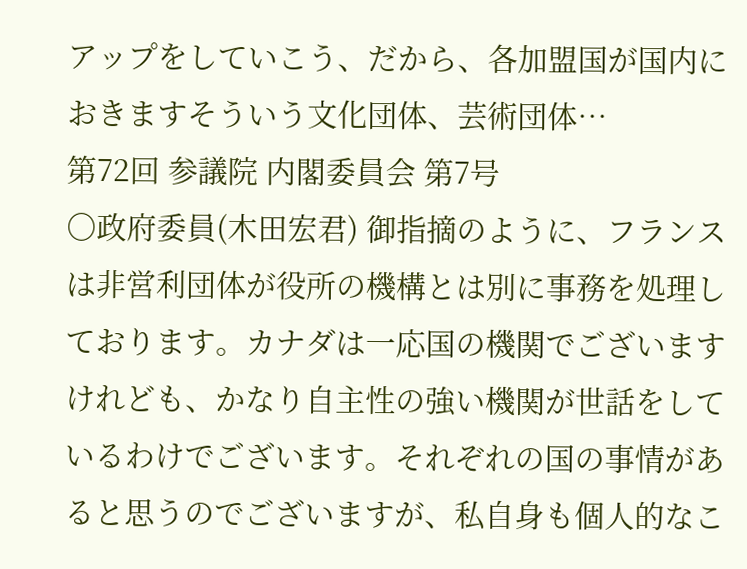アップをしていこう、だから、各加盟国が国内におきますそういう文化団体、芸術団体…
第72回 参議院 内閣委員会 第7号
○政府委員(木田宏君) 御指摘のように、フランスは非営利団体が役所の機構とは別に事務を処理しております。カナダは一応国の機関でございますけれども、かなり自主性の強い機関が世話をしているわけでございます。それぞれの国の事情があると思うのでございますが、私自身も個人的なこ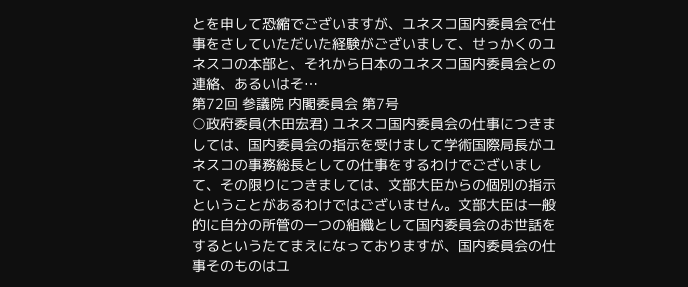とを申して恐縮でございますが、ユネスコ国内委員会で仕事をさしていただいた経験がございまして、せっかくのユネスコの本部と、それから日本のユネスコ国内委員会との連絡、あるいはそ…
第72回 参議院 内閣委員会 第7号
○政府委員(木田宏君) ユネスコ国内委員会の仕事につきましては、国内委員会の指示を受けまして学術国際局長がユネスコの事務総長としての仕事をするわけでございまして、その限りにつきましては、文部大臣からの個別の指示ということがあるわけではございません。文部大臣は一般的に自分の所管の一つの組織として国内委員会のお世話をするというたてまえになっておりますが、国内委員会の仕事そのものはユ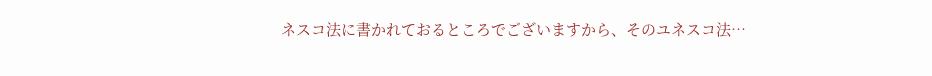ネスコ法に書かれておるところでございますから、そのユネスコ法…